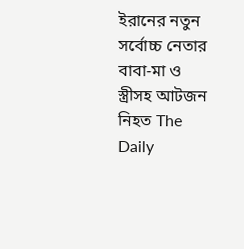ইরানের নতুন সর্বোচ্চ নেতার বাবা-মা ও স্ত্রীসহ আটজন নিহত The Daily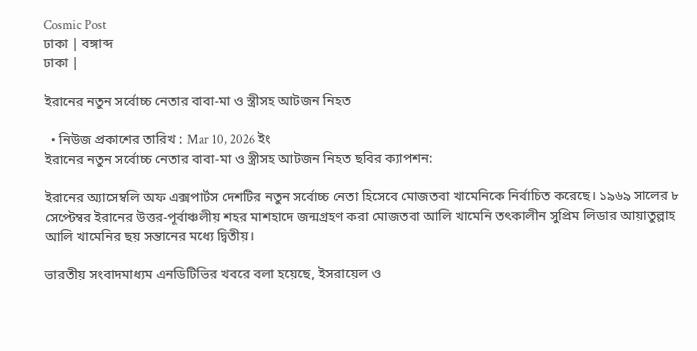Cosmic Post
ঢাকা | বঙ্গাব্দ
ঢাকা |

ইরানের নতুন সর্বোচ্চ নেতার বাবা-মা ও স্ত্রীসহ আটজন নিহত

  • নিউজ প্রকাশের তারিখ : Mar 10, 2026 ইং
ইরানের নতুন সর্বোচ্চ নেতার বাবা-মা ও স্ত্রীসহ আটজন নিহত ছবির ক্যাপশন:

ইরানের অ্যাসেম্বলি অফ এক্সপার্টস দেশটির নতুন সর্বোচ্চ নেতা হিসেবে মোজতবা খামেনিকে নির্বাচিত করেছে। ১৯৬৯ সালের ৮ সেপ্টেম্বর ইরানের উত্তর-পূর্বাঞ্চলীয় শহর মাশহাদে জন্মগ্রহণ করা মোজতবা আলি খামেনি তৎকালীন সুপ্রিম লিডার আয়াতুল্লাহ আলি খামেনির ছয় সন্তানের মধ্যে দ্বিতীয়।

ভারতীয় সংবাদমাধ্যম এনডিটিভির খবরে বলা হয়েছে, ইসরায়েল ও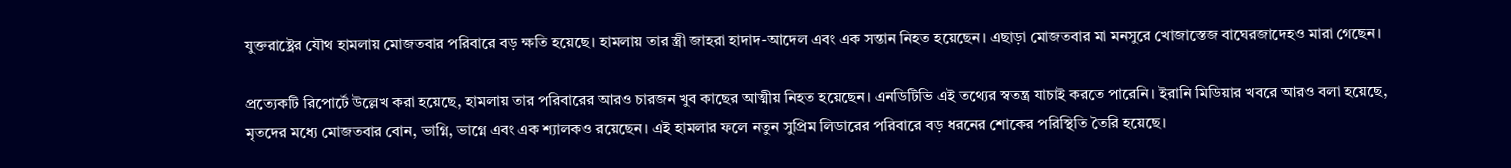যুক্তরাষ্ট্রের যৌথ হামলায় মোজতবার পরিবারে বড় ক্ষতি হয়েছে। হামলায় তার স্ত্রী জাহরা হাদাদ-আদেল এবং এক সন্তান নিহত হয়েছেন। এছাড়া মোজতবার মা মনসুরে খোজাস্তেজ বাঘেরজাদেহও মারা গেছেন।

প্রত্যেকটি রিপোর্টে উল্লেখ করা হয়েছে, হামলায় তার পরিবারের আরও চারজন খুব কাছের আত্মীয় নিহত হয়েছেন। এনডিটিভি এই তথ্যের স্বতন্ত্র যাচাই করতে পারেনি। ইরানি মিডিয়ার খবরে আরও বলা হয়েছে, মৃতদের মধ্যে মোজতবার বোন, ভাগ্নি, ভাগ্নে এবং এক শ্যালকও রয়েছেন। এই হামলার ফলে নতুন সুপ্রিম লিডারের পরিবারে বড় ধরনের শোকের পরিস্থিতি তৈরি হয়েছে।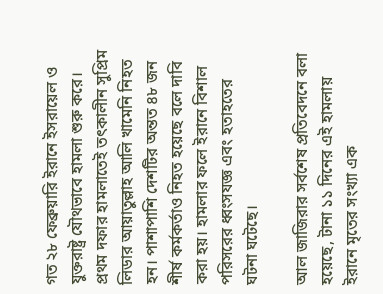গত ২৮ ফেব্রুয়ারি ইরানে ইসরায়েল ও যুক্তরাষ্ট্র যৌথভাবে হামলা শুরু করে। প্রথম দফার হামলাতেই তৎকালীন সুপ্রিম লিডার আয়াতুল্লাহ আলি খামেনি নিহত হন। পাশাপাশি দেশটির অন্তত ৪৮ জন শীর্ষ কর্মকর্তাও নিহত হয়েছে বলে দাবি করা হয়। হামলার ফলে ইরানে বিশাল পরিসরের ধ্বংসযজ্ঞ এবং হতাহতের ঘটনা ঘটেছে।

আল জাজিরার সর্বশেষ প্রতিবেদনে বলা হয়েছে, টানা ১১ দিনের এই হামলায় ইরানে মৃতের সংখ্যা এক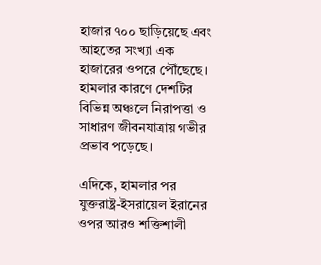হাজার ৭০০ ছাড়িয়েছে এবং আহতের সংখ্যা এক হাজারের ওপরে পৌঁছেছে। হামলার কারণে দেশটির বিভিন্ন অঞ্চলে নিরাপত্তা ও সাধারণ জীবনযাত্রায় গভীর প্রভাব পড়েছে।

এদিকে, হামলার পর যুক্তরাষ্ট্র-ইসরায়েল ইরানের ওপর আরও শক্তিশালী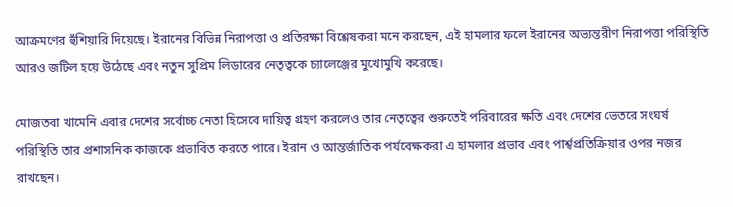আক্রমণের হুঁশিয়ারি দিয়েছে। ইরানের বিভিন্ন নিরাপত্তা ও প্রতিরক্ষা বিশ্লেষকরা মনে করছেন, এই হামলার ফলে ইরানের অভ্যন্তরীণ নিরাপত্তা পরিস্থিতি আরও জটিল হয়ে উঠেছে এবং নতুন সুপ্রিম লিডারের নেতৃত্বকে চ্যালেঞ্জের মুখোমুখি করেছে।

মোজতবা খামেনি এবার দেশের সর্বোচ্চ নেতা হিসেবে দায়িত্ব গ্রহণ করলেও তার নেতৃত্বের শুরুতেই পরিবারের ক্ষতি এবং দেশের ভেতরে সংঘর্ষ পরিস্থিতি তার প্রশাসনিক কাজকে প্রভাবিত করতে পারে। ইরান ও আন্তর্জাতিক পর্যবেক্ষকরা এ হামলার প্রভাব এবং পার্শ্বপ্রতিক্রিয়ার ওপর নজর রাখছেন।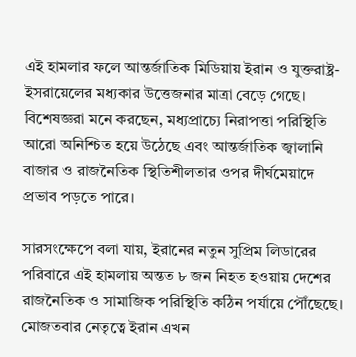এই হামলার ফলে আন্তর্জাতিক মিডিয়ায় ইরান ও যুক্তরাষ্ট্র-ইসরায়েলের মধ্যকার উত্তেজনার মাত্রা বেড়ে গেছে। বিশেষজ্ঞরা মনে করছেন, মধ্যপ্রাচ্যে নিরাপত্তা পরিস্থিতি আরো অনিশ্চিত হয়ে উঠেছে এবং আন্তর্জাতিক জ্বালানি বাজার ও রাজনৈতিক স্থিতিশীলতার ওপর দীর্ঘমেয়াদে প্রভাব পড়তে পারে।

সারসংক্ষেপে বলা যায়, ইরানের নতুন সুপ্রিম লিডারের পরিবারে এই হামলায় অন্তত ৮ জন নিহত হওয়ায় দেশের রাজনৈতিক ও সামাজিক পরিস্থিতি কঠিন পর্যায়ে পৌঁছেছে। মোজতবার নেতৃত্বে ইরান এখন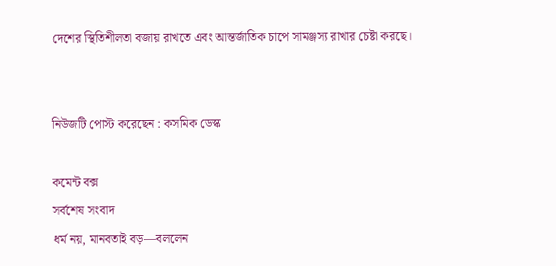দেশের স্থিতিশীলতা বজায় রাখতে এবং আন্তর্জাতিক চাপে সামঞ্জস্য রাখার চেষ্টা করছে।


নিউজটি পোস্ট করেছেন : কসমিক ডেস্ক

কমেন্ট বক্স
সর্বশেষ সংবাদ
ধর্ম নয়, মানবতাই বড়—বললেন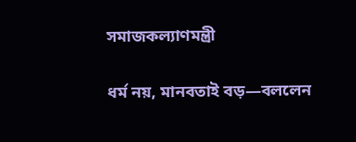সমাজকল্যাণমন্ত্রী

ধর্ম নয়, মানবতাই বড়—বললেন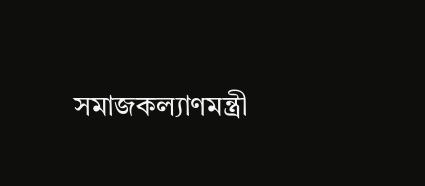সমাজকল্যাণমন্ত্রী